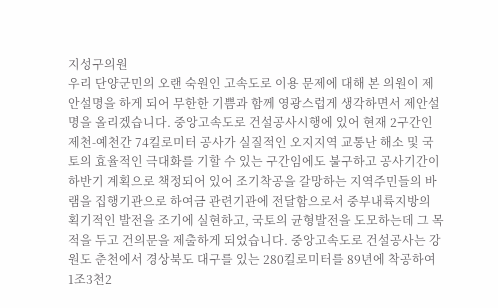지성구의원
우리 단양군민의 오랜 숙원인 고속도로 이용 문제에 대해 본 의원이 제안설명을 하게 되어 무한한 기쁨과 함께 영광스럽게 생각하면서 제안설명을 올리겠습니다. 중앙고속도로 건설공사시행에 있어 현재 2구간인 제천-예천간 74킬로미터 공사가 실질적인 오지지역 교통난 해소 및 국토의 효율적인 극대화를 기할 수 있는 구간임에도 불구하고 공사기간이 하반기 계획으로 책정되어 있어 조기착공을 갈망하는 지역주민들의 바램을 집행기관으로 하여금 관련기관에 전달함으로서 중부내륙지방의 획기적인 발전을 조기에 실현하고, 국토의 균형발전을 도모하는데 그 목적을 두고 건의문을 제출하게 되었습니다. 중앙고속도로 건설공사는 강원도 춘천에서 경상북도 대구를 있는 280킬로미터를 89년에 착공하여 1조3천2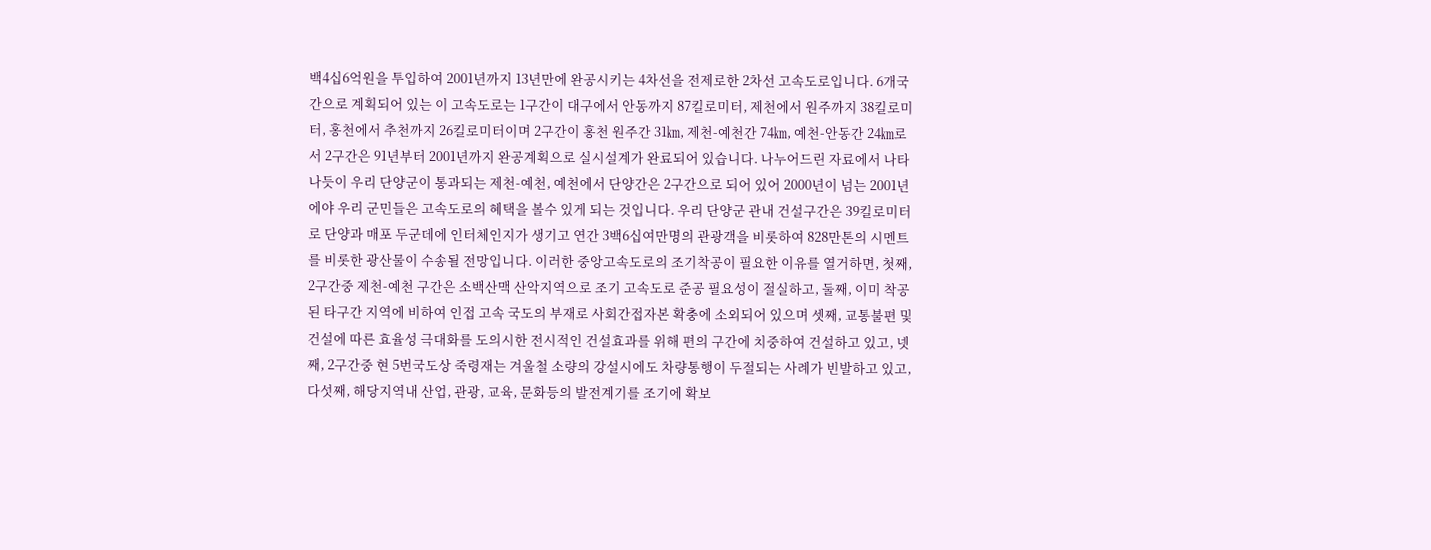백4십6억원을 투입하여 2001년까지 13년만에 완공시키는 4차선을 전제로한 2차선 고속도로입니다. 6개국간으로 계획되어 있는 이 고속도로는 1구간이 대구에서 안동까지 87킬로미터, 제천에서 원주까지 38킬로미터, 홍천에서 추천까지 26킬로미터이며 2구간이 홍천 원주간 31㎞, 제천-예천간 74㎞, 예천-안동간 24㎞로서 2구간은 91년부터 2001년까지 완공계획으로 실시설계가 완료되어 있습니다. 나누어드린 자료에서 나타나듯이 우리 단양군이 통과되는 제천-예천, 예천에서 단양간은 2구간으로 되어 있어 2000년이 넘는 2001년에야 우리 군민들은 고속도로의 혜택을 볼수 있게 되는 것입니다. 우리 단양군 관내 건설구간은 39킬로미터로 단양과 매포 두군데에 인터체인지가 생기고 연간 3백6십여만명의 관광객을 비롯하여 828만톤의 시멘트를 비롯한 광산물이 수송될 전망입니다. 이러한 중앙고속도로의 조기착공이 필요한 이유를 열거하면, 첫째, 2구간중 제천-예천 구간은 소백산맥 산악지역으로 조기 고속도로 준공 필요성이 절실하고, 둘째, 이미 착공된 타구간 지역에 비하여 인접 고속 국도의 부재로 사회간접자본 확충에 소외되어 있으며 셋째, 교통불편 및 건설에 따른 효율성 극대화를 도의시한 전시적인 건설효과를 위해 편의 구간에 치중하여 건설하고 있고, 넷째, 2구간중 현 5번국도상 죽령재는 겨울철 소량의 강설시에도 차량통행이 두절되는 사례가 빈발하고 있고, 다섯째, 해당지역내 산업, 관광, 교육, 문화등의 발전계기를 조기에 확보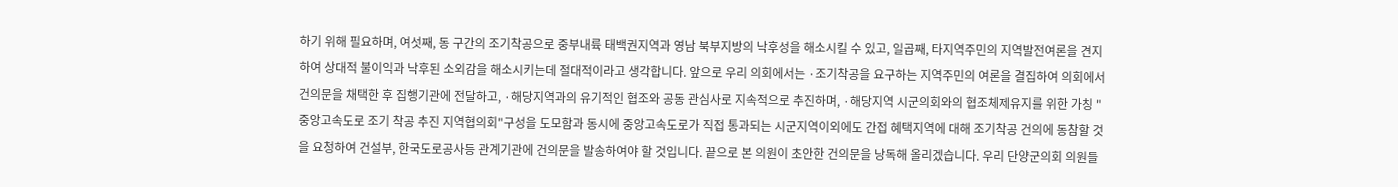하기 위해 필요하며, 여섯째, 동 구간의 조기착공으로 중부내륙 태백권지역과 영남 북부지방의 낙후성을 해소시킬 수 있고, 일곱째, 타지역주민의 지역발전여론을 견지하여 상대적 불이익과 낙후된 소외감을 해소시키는데 절대적이라고 생각합니다. 앞으로 우리 의회에서는 ·조기착공을 요구하는 지역주민의 여론을 결집하여 의회에서 건의문을 채택한 후 집행기관에 전달하고, ·해당지역과의 유기적인 협조와 공동 관심사로 지속적으로 추진하며, ·해당지역 시군의회와의 협조체제유지를 위한 가칭 "중앙고속도로 조기 착공 추진 지역협의회"구성을 도모함과 동시에 중앙고속도로가 직접 통과되는 시군지역이외에도 간접 혜택지역에 대해 조기착공 건의에 동참할 것을 요청하여 건설부, 한국도로공사등 관계기관에 건의문을 발송하여야 할 것입니다. 끝으로 본 의원이 초안한 건의문을 낭독해 올리겠습니다. 우리 단양군의회 의원들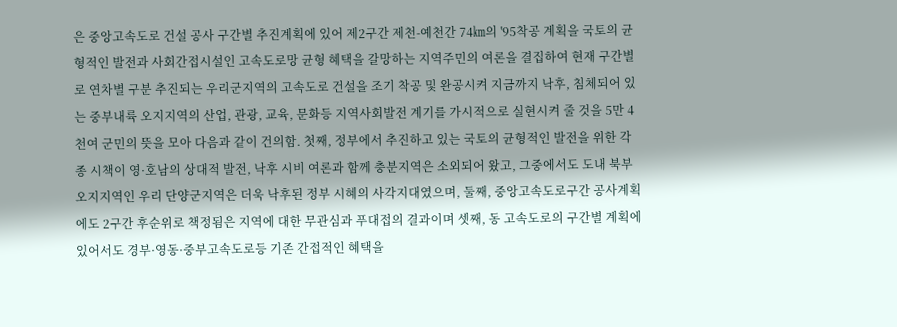은 중앙고속도로 건설 공사 구간별 추진계획에 있어 제2구간 제천-예천간 74㎞의 '95착공 계획을 국토의 균형적인 발전과 사회간접시설인 고속도로망 균형 혜택을 갈망하는 지역주민의 여론을 결집하여 현재 구간별로 연차별 구분 추진되는 우리군지역의 고속도로 건설을 조기 착공 및 완공시켜 지금까지 낙후, 침체되어 있는 중부내륙 오지지역의 산업, 관광, 교육, 문화등 지역사회발전 계기를 가시적으로 실현시켜 줄 것을 5만 4천여 군민의 뜻을 모아 다음과 같이 건의함. 첫째, 정부에서 추진하고 있는 국토의 균형적인 발전을 위한 각종 시책이 영·호남의 상대적 발전, 낙후 시비 여론과 함께 충분지역은 소외되어 왔고, 그중에서도 도내 북부 오지지역인 우리 단양군지역은 더욱 낙후된 정부 시혜의 사각지대였으며, 둘째, 중앙고속도로구간 공사계획에도 2구간 후순위로 책정됨은 지역에 대한 무관심과 푸대접의 결과이며 셋째, 동 고속도로의 구간별 계획에 있어서도 경부·영동·중부고속도로등 기존 간접적인 혜택을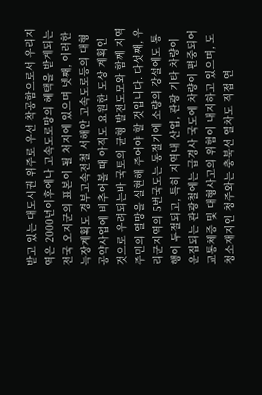받고 있는 대도시권 위주로 우선 착공함으로서 우리지역은 2000년이후에나 고속도로망의 혜택을 받게되는 전국 오지군의 표본이 될 처지에 있으며 넷째, 이러한 늑장계획도 경부고속전철 서해안 고속도로등의 대형 공약사업에 비추어볼 때 아직도 요원한 도상 계획인 것으로 우려되는바 국토의 균형 발전도모와 함께 지역주민의 열망을 실현해 주어야 할 것입니다. 다섯째, 우리군지역의 5번국도는 동절기에 소량의 강설에도 통행이 두절되고, 특히 지역내 산업, 관광 기타 차량이 운집되는 관광철에는 급경사 국도에 차량이 편중되어 교통체증 및 대형사고의 위험이 내지하고 있으며, 도청소재지인 청주와는 충북선 열차도 직접 연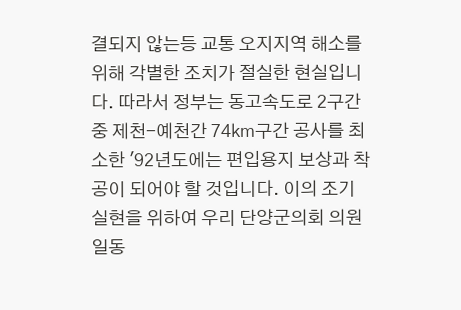결되지 않는등 교통 오지지역 해소를 위해 각별한 조치가 절실한 현실입니다. 따라서 정부는 동고속도로 2구간중 제천-예천간 74㎞구간 공사를 최소한 '92년도에는 편입용지 보상과 착공이 되어야 할 것입니다. 이의 조기 실현을 위하여 우리 단양군의회 의원일동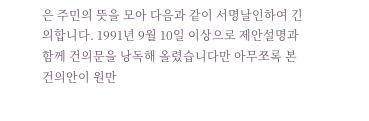은 주민의 뜻을 모아 다음과 같이 서명날인하여 긴의합니다. 1991년 9월 10일 이상으로 제안설명과 함께 건의문을 낭독해 올렸습니다만 아무쪼록 본 건의안이 원만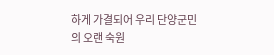하게 가결되어 우리 단양군민의 오랜 숙원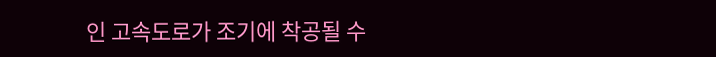인 고속도로가 조기에 착공될 수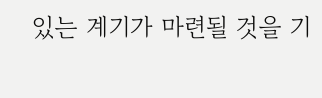있는 계기가 마련될 것을 기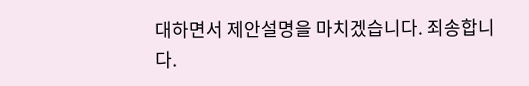대하면서 제안설명을 마치겠습니다. 죄송합니다.